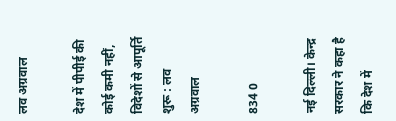लव अग्रवाल

देश में पीपीई की कोई कमी नहीं, विदेशों से आपूर्ति शुरू : लव अग्रवाल

834 0

नई दिल्ली। केन्द्र सरकार ने कहा है कि देश में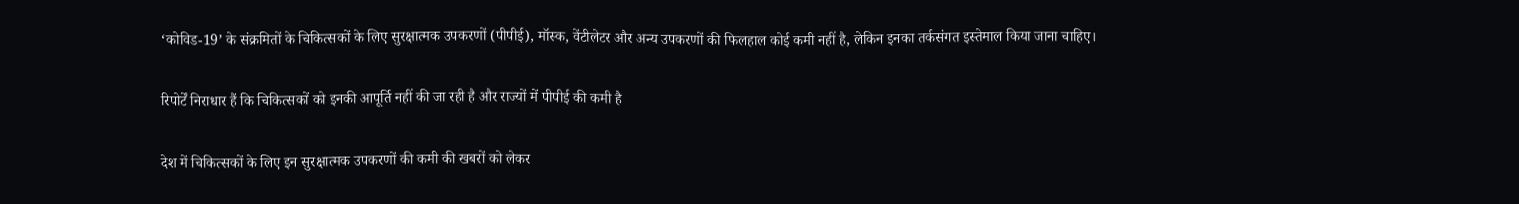‘कोविड-19’ के संक्रमितों के चिकित्सकों के लिए सुरक्षात्मक उपकरणों (पीपीई), मॉस्क, वेंटीलेटर और अन्य उपकरणों की फिलहाल कोई कमी नहीं है, लेकिन इनका तर्कसंगत इस्तेमाल किया जाना चाहिए।

रिपोर्टें निराधार हैं कि चिकित्सकों को इनकी आपूर्ति नहीं की जा रही है और राज्यों में पीपीई की कमी है

देश में चिकित्सकों के लिए इन सुरक्षात्मक उपकरणों की कमी की खबरों को लेकर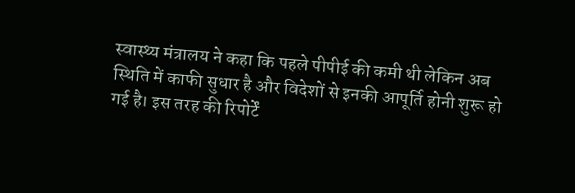स्वास्थ्य मंत्रालय ने कहा कि पहले पीपीई की कमी थी लेकिन अब स्थिति में काफी सुधार है और विदेशों से इनकी आपूर्ति होनी शुरू हो गई है। इस तरह की रिपोर्टें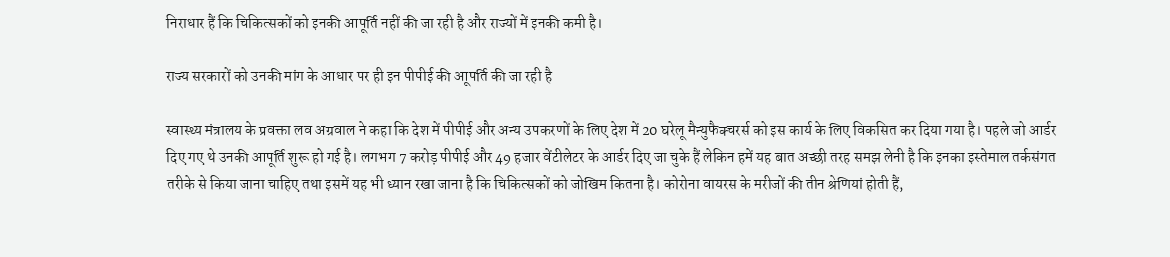निराधार हैं कि चिकित्सकों को इनकी आपूर्ति नहीं की जा रही है और राज्यों में इनकी कमी है।

राज्य सरकारों को उनकी मांग के आधार पर ही इन पीपीई की आूपर्ति की जा रही है

स्वास्थ्य मंत्रालय के प्रवक्ता लव अग्रवाल ने कहा कि देश में पीपीई और अन्य उपकरणों के लिए देश में 20 घरेलू मैन्युफैक्चरर्स को इस कार्य के लिए विकसित कर दिया गया है। पहले जो आर्डर दिए गए थे उनकी आपूर्ति शुरू हो गई है। लगभग 7 करोड़ पीपीई और 49 हजार वेंटीलेटर के आर्डर दिए जा चुके हैं लेकिन हमें यह बात अच्छी तरह समझ लेनी है कि इनका इस्तेमाल तर्कसंगत तरीके से किया जाना चाहिए तथा इसमें यह भी ध्यान रखा जाना है कि चिकित्सकों को जोखिम कितना है। कोरोना वायरस के मरीजों की तीन श्रेणियां होती हैं,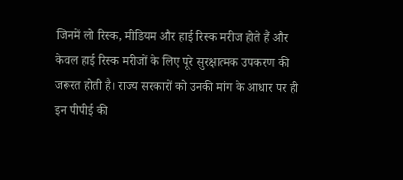जिनमें लो रिस्क, मीडियम और हाई रिस्क मरीज होते हैं और केवल हाई रिस्क मरीजों के लिए पूरे सुरक्षात्मक उपकरण की जरूरत होती है। राज्य सरकारों को उनकी मांग के आधार पर ही इन पीपीई की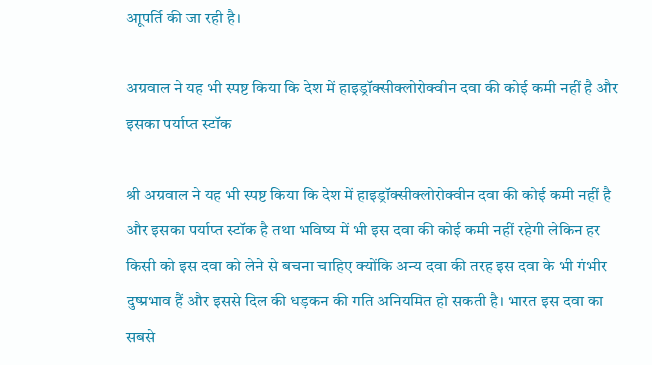आूपर्ति की जा रही है।

अग्रवाल ने यह भी स्पष्ट किया कि देश में हाइड्रॉक्सीक्लोरोक्वीन दवा की कोई कमी नहीं है और इसका पर्याप्त स्टॉक

श्री अग्रवाल ने यह भी स्पष्ट किया कि देश में हाइड्रॉक्सीक्लोरोक्वीन दवा की कोई कमी नहीं है और इसका पर्याप्त स्टॉक है तथा भविष्य में भी इस दवा की कोई कमी नहीं रहेगी लेकिन हर किसी को इस दवा को लेने से बचना चाहिए क्योंकि अन्य दवा की तरह इस दवा के भी गंभीर दुष्प्रभाव हैं और इससे दिल की धड़कन की गति अनियमित हो सकती है। भारत इस दवा का सबसे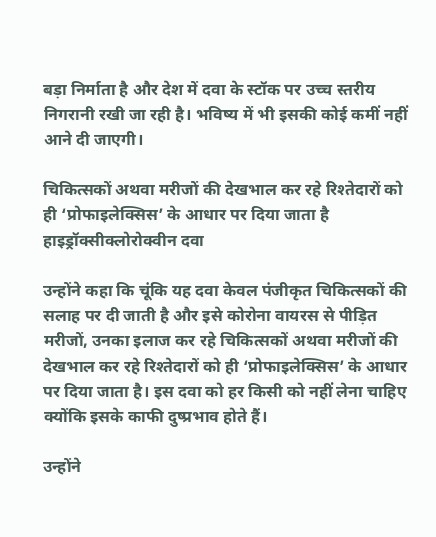बड़ा निर्माता है और देश में दवा के स्टॉक पर उच्च स्तरीय निगरानी रखी जा रही है। भविष्य में भी इसकी कोई कमीं नहीं आने दी जाएगी।

चिकित्सकों अथवा मरीजों की देखभाल कर रहे रिश्तेदारों को ही ‘प्रोफाइलेक्सिस’ के आधार पर दिया जाता है हाइड्रॉक्सीक्लोरोक्वीन दवा

उन्होंने कहा कि चूंकि यह दवा केवल पंजीकृत चिकित्सकों की सलाह पर दी जाती है और इसे कोरोना वायरस से पीड़ित मरीजों, उनका इलाज कर रहे चिकित्सकों अथवा मरीजों की देखभाल कर रहे रिश्तेदारों को ही ‘प्रोफाइलेक्सिस’ के आधार पर दिया जाता है। इस दवा को हर किसी को नहीं लेना चाहिए क्योंकि इसके काफी दुष्प्रभाव होते हैं।

उन्होंने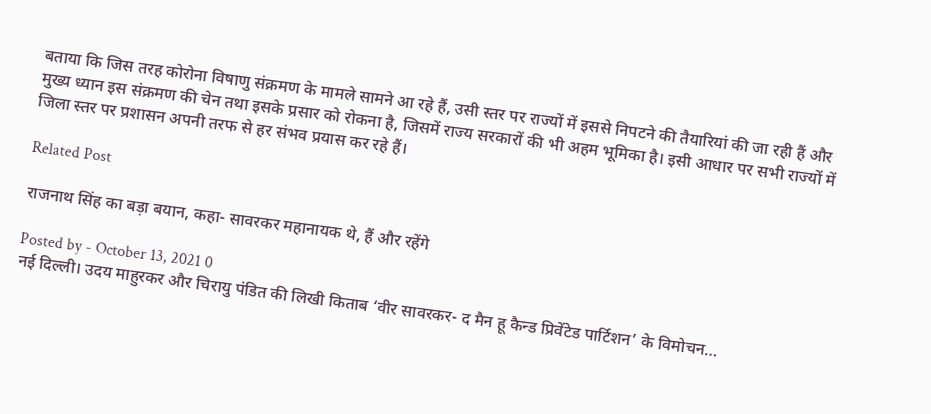बताया कि जिस तरह कोरोना विषाणु संक्रमण के मामले सामने आ रहे हैं, उसी स्तर पर राज्यों में इससे निपटने की तैयारियां की जा रही हैं और मुख्य ध्यान इस संक्रमण की चेन तथा इसके प्रसार को रोकना है, जिसमें राज्य सरकारों की भी अहम भूमिका है। इसी आधार पर सभी राज्यों में जिला स्तर पर प्रशासन अपनी तरफ से हर संभव प्रयास कर रहे हैं।

Related Post

राजनाथ सिंह का बड़ा बयान, कहा- सावरकर महानायक थे, हैं और रहेंगे

Posted by - October 13, 2021 0
नई दिल्ली। उदय माहुरकर और चिरायु पंडित की लिखी किताब ‘वीर सावरकर- द मैन हू कैन्ड प्रिवेंटेड पार्टिशन’ के विमोचन…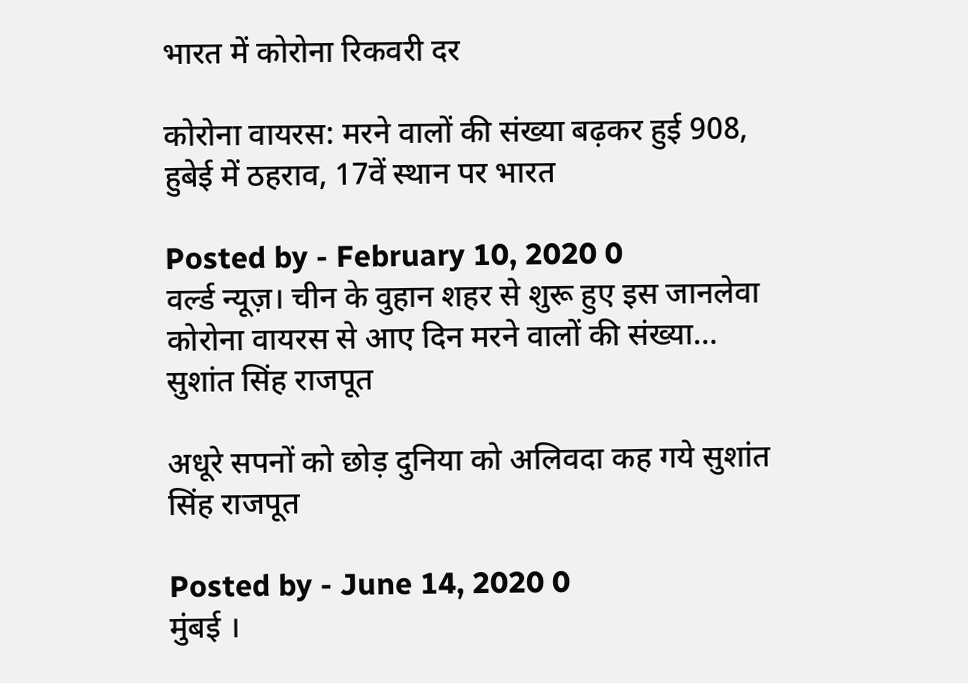भारत में कोरोना रिकवरी दर

कोरोना वायरस: मरने वालों की संख्या बढ़कर हुई 908, हुबेई में ठहराव, 17वें स्थान पर भारत

Posted by - February 10, 2020 0
वर्ल्ड न्यूज़। चीन के वुहान शहर से शुरू हुए इस जानलेवा कोरोना वायरस से आए दिन मरने वालों की संख्या…
सुशांत सिंह राजपूत

अधूरे सपनों को छोड़ दुनिया को अलिवदा कह गये सुशांत सिंह राजपूत

Posted by - June 14, 2020 0
मुंबई ।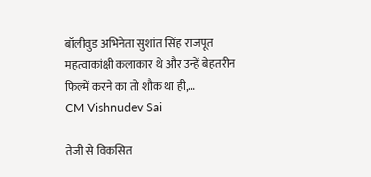बॉलीवुड अभिनेता सुशांत सिंह राजपूत महत्वाकांक्षी कलाकार थे और उन्हें बेहतरीन फिल्में करने का तो शौक था ही,…
CM Vishnudev Sai

तेजी से विकसित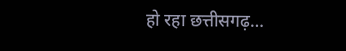हो रहा छत्तीसगढ़…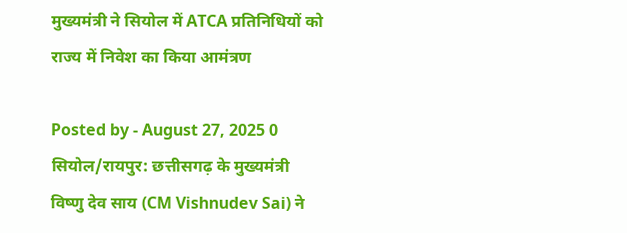मुख्यमंत्री ने सियोल में ATCA प्रतिनिधियों को राज्य में निवेश का किया आमंत्रण

Posted by - August 27, 2025 0
सियोल/रायपुर: छत्तीसगढ़ के मुख्यमंत्री विष्णु देव साय (CM Vishnudev Sai) ने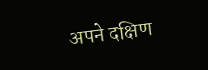अपने दक्षिण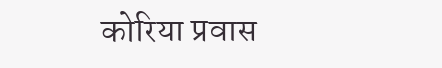कोरिया प्रवास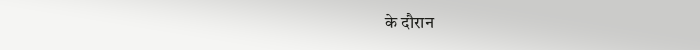के दौरान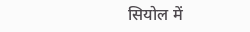सियोल में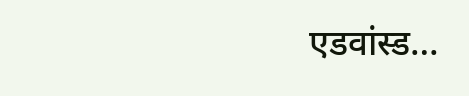एडवांस्ड…